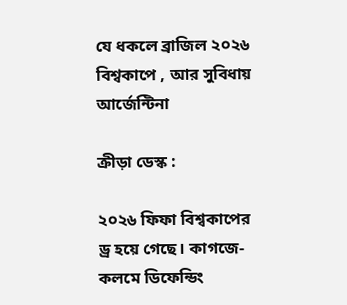যে ধকলে ব্রাজিল ২০২৬ বিশ্বকাপে , আর সুবিধায় আর্জেন্টিনা

ক্রীড়া ডেস্ক :

২০২৬ ফিফা বিশ্বকাপের ড্র হয়ে গেছে। কাগজে-কলমে ডিফেন্ডিং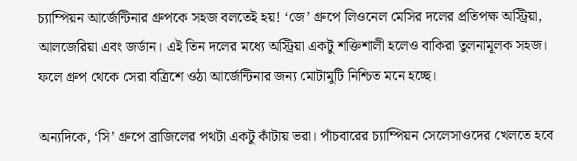চ্যাম্পিয়ন আর্জেন্টিনার গ্রুপকে সহজ বলতেই হয়! ‘জে’ গ্রুপে লিওনেল মেসির দলের প্রতিপক্ষ অস্ট্রিয়া, আলজেরিয়া এবং জর্ডান। এই তিন দলের মধ্যে অস্ট্রিয়া একটু শক্তিশালী হলেও বাকিরা তুলনামূলক সহজ। ফলে গ্রুপ থেকে সেরা বত্রিশে ওঠা আর্জেন্টিনার জন্য মোটামুটি নিশ্চিত মনে হচ্ছে।

অন্যদিকে, ‘সি’ গ্রুপে ব্রাজিলের পথটা একটু কাঁটায় ভরা। পাঁচবারের চ্যাম্পিয়ন সেলেসাওদের খেলতে হবে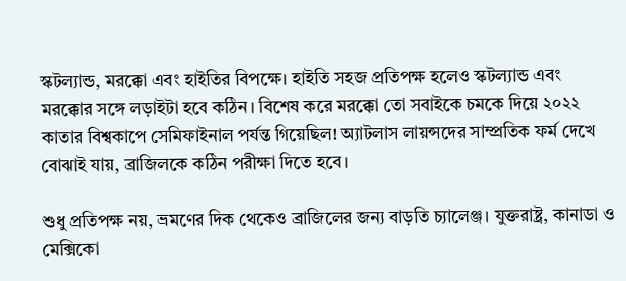স্কটল্যান্ড, মরক্কো এবং হাইতির বিপক্ষে। হাইতি সহজ প্রতিপক্ষ হলেও স্কটল্যান্ড এবং মরক্কোর সঙ্গে লড়াইটা হবে কঠিন। বিশেষ করে মরক্কো তো সবাইকে চমকে দিয়ে ২০২২ কাতার বিশ্বকাপে সেমিফাইনাল পর্যন্ত গিয়েছিল! অ্যাটলাস লায়ন্সদের সাম্প্রতিক ফর্ম দেখে বোঝাই যায়, ব্রাজিলকে কঠিন পরীক্ষা দিতে হবে।

শুধু প্রতিপক্ষ নয়, ভ্রমণের দিক থেকেও ব্রাজিলের জন্য বাড়তি চ্যালেঞ্জ। যুক্তরাষ্ট্র, কানাডা ও মেক্সিকো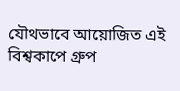যৌথভাবে আয়োজিত এই বিশ্বকাপে গ্রুপ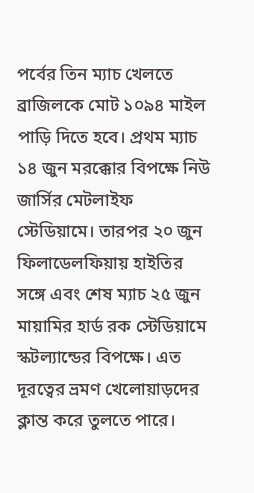পর্বের তিন ম্যাচ খেলতে ব্রাজিলকে মোট ১০৯৪ মাইল পাড়ি দিতে হবে। প্রথম ম্যাচ ১৪ জুন মরক্কোর বিপক্ষে নিউ জার্সির মেটলাইফ স্টেডিয়ামে। তারপর ২০ জুন ফিলাডেলফিয়ায় হাইতির সঙ্গে এবং শেষ ম্যাচ ২৫ জুন মায়ামির হার্ড রক স্টেডিয়ামে স্কটল্যান্ডের বিপক্ষে। এত দূরত্বের ভ্রমণ খেলোয়াড়দের ক্লান্ত করে তুলতে পারে।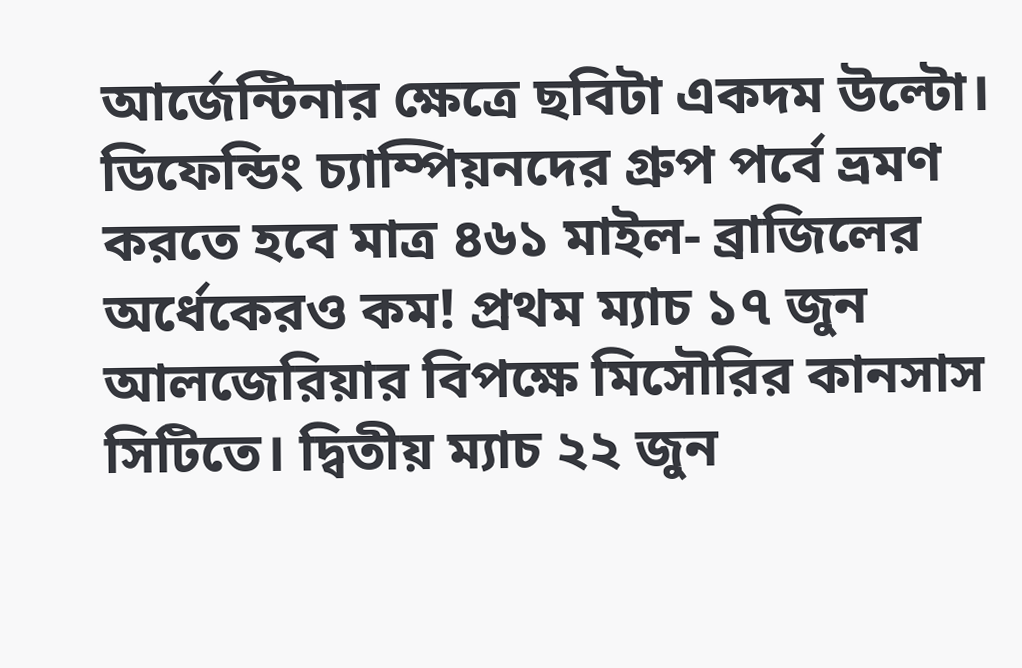আর্জেন্টিনার ক্ষেত্রে ছবিটা একদম উল্টো। ডিফেন্ডিং চ্যাম্পিয়নদের গ্রুপ পর্বে ভ্রমণ করতে হবে মাত্র ৪৬১ মাইল- ব্রাজিলের অর্ধেকেরও কম! প্রথম ম্যাচ ১৭ জুন আলজেরিয়ার বিপক্ষে মিসৌরির কানসাস সিটিতে। দ্বিতীয় ম্যাচ ২২ জুন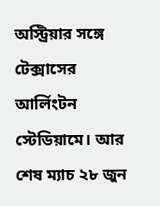অস্ট্রিয়ার সঙ্গে টেক্সাসের আর্লিংটন স্টেডিয়ামে। আর শেষ ম্যাচ ২৮ জুন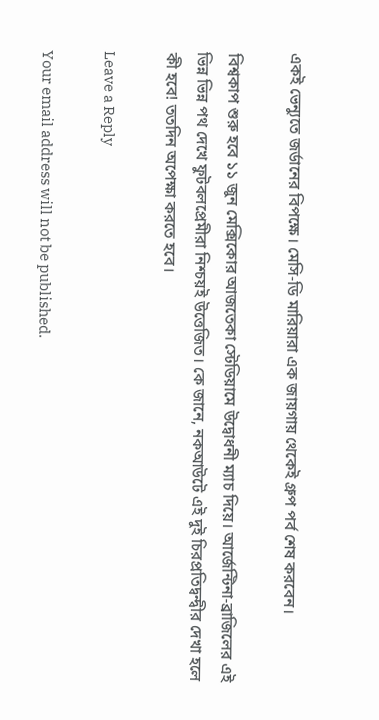একই ভেন্যুতে জর্ডানের বিপক্ষে। মেসি-ডি মারিয়ারা এক জায়গায় থেকেই গ্রুপ পর্ব শেষ করবেন।

বিশ্বকাপ শুরু হবে ১১ জুন মেক্সিকোর আজতেকা স্টেডিয়ামে উদ্বোধনী ম্যাচ দিয়ে। আর্জেন্টিনা-ব্রাজিলের এই ভিন্ন ভিন্ন পথ দেখে ফুটবলপ্রেমীরা নিশ্চয়ই উত্তেজিত। কে জানে, নকআউটে এই দুই চিরপ্রতিদ্বন্দ্বীর দেখা হলে কী হবে! ততদিন অপেক্ষা করতে হবে।

Leave a Reply

Your email address will not be published.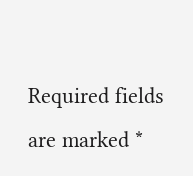Required fields are marked *